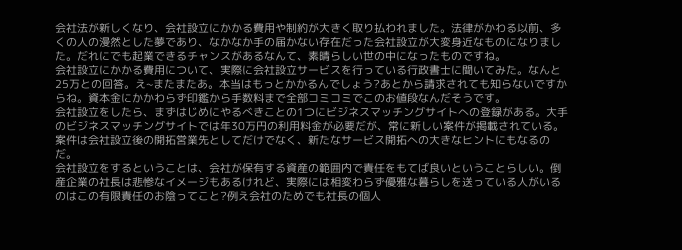会社法が新しくなり、会社設立にかかる費用や制約が大きく取り払われました。法律がかわる以前、多くの人の漫然とした夢であり、なかなか手の届かない存在だった会社設立が大変身近なものになりました。だれにでも起業できるチャンスがあるなんて、素晴らしい世の中になったものですね。
会社設立にかかる費用について、実際に会社設立サービスを行っている行政書士に聞いてみた。なんと25万との回答。え~またまたあ。本当はもっとかかるんでしょう?あとから請求されても知らないですからね。資本金にかかわらず印鑑から手数料まで全部コミコミでこのお値段なんだそうです。
会社設立をしたら、まずはじめにやるべきことの1つにビジネスマッチングサイトへの登録がある。大手のビジネスマッチングサイトでは年30万円の利用料金が必要だが、常に新しい案件が掲載されている。案件は会社設立後の開拓営業先としてだけでなく、新たなサービス開拓への大きなヒントにもなるのだ。
会社設立をするということは、会社が保有する資産の範囲内で責任をもてば良いということらしい。倒産企業の社長は悲惨なイメージもあるけれど、実際には相変わらず優雅な暮らしを送っている人がいるのはこの有限責任のお陰ってこと?例え会社のためでも社長の個人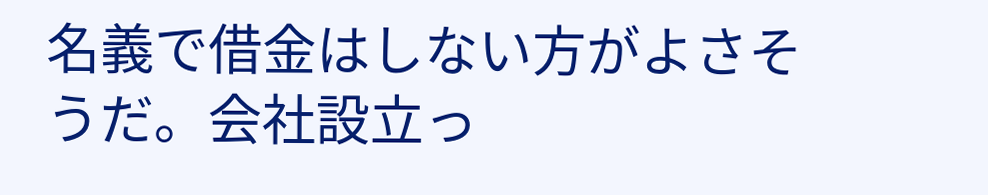名義で借金はしない方がよさそうだ。会社設立っ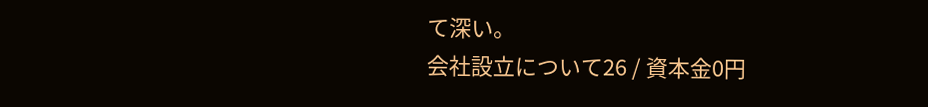て深い。
会社設立について26 / 資本金0円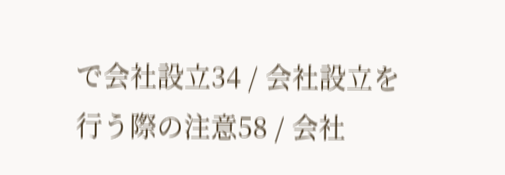で会社設立34 / 会社設立を行う際の注意58 / 会社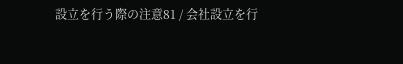設立を行う際の注意81 / 会社設立を行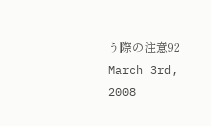う際の注意92
March 3rd, 2008